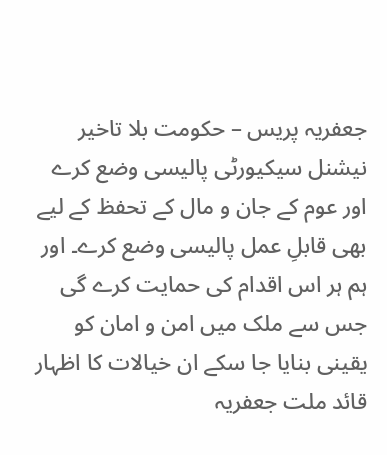جعفریہ پریس – حکومت بلا تاخیر نیشنل سیکیورٹی پالیسی وضع کرے اور عوم کے جان و مال کے تحفظ کے لیے بھی قابلِ عمل پالیسی وضع کرے۔ اور ہم ہر اس اقدام کی حمایت کرے گی جس سے ملک میں امن و امان کو یقینی بنایا جا سکے ان خیالات کا اظہار قائد ملت جعفریہ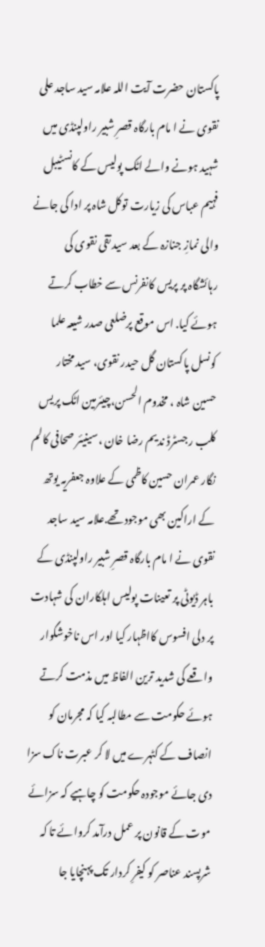پاکستان حضرت آیت اللہ علامہ سید ساجد علی نقوی نے ا مام بارگاہ قصرِ شبیر راولپنڈی میں شہید ہونے والے اٹک پولیس کے کانسٹیبل فہیم عباس کی زیارت توکل شاہ پر ادا کی جانے والی نمازِ جنازہ کے بعد سید تقی نقوی کی رہائشگاہ پر پریس کانفرنس سے خطاب کرتے ہوئے کیا. اس موقع پرضلعی صدر شیعہ علما کونسل پاکستان گل حیدر نقوی، سید مختار حسین شاہ ، مخدوم الحسن،چیئرمین اٹک پریس کلب رجسٹرڈ ندیم رضا خان ،سینیئر صحافی کالم نگار عمران حسین کاظمی کے علاوہ جعفریہ یوتھ کے اراکین بھی موجود تھے.علامہ سید ساجد نقوی نے ا مام بارگاہ قصرِ شبیر راولپنڈی کے باہر ڈیوٹی پر تعینات پولیس اہلکاران کی شہادت پر دلی افسوس کااظہار کیا اور اس ناخوشگوار واقعے کی شدید ترین الفاظ میں مذمت کرتے ہوئے حکومت سے مطالبہ کیا کہ مجرمان کو انصاف کے کٹہرے میں لا کر عبرت ناک سزا دی جائے موجودہ حکومت کو چاہیے کہ سزائے موت کے قانون پر عمل درآمد کروائے تا کہ شرپسند عناصر کو کیفرِ کردار تک پہنچایا جا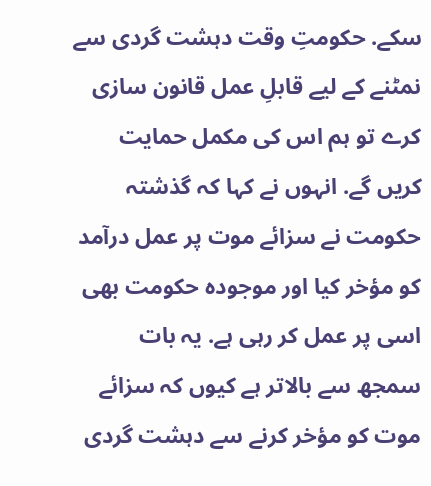سکے. حکومتِ وقت دہشت گردی سے نمٹنے کے لیے قابلِ عمل قانون سازی کرے تو ہم اس کی مکمل حمایت کریں گے. انہوں نے کہا کہ گذشتہ حکومت نے سزائے موت پر عمل درآمد کو مؤخر کیا اور موجودہ حکومت بھی اسی پر عمل کر رہی ہے. یہ بات سمجھ سے بالاتر ہے کیوں کہ سزائے موت کو مؤخر کرنے سے دہشت گردی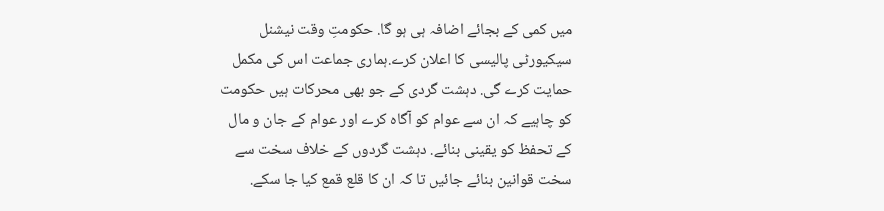میں کمی کے بجائے اضافہ ہی ہو گا. حکومتِ وقت نیشنل سیکیورٹی پالیسی کا اعلان کرے.ہماری جماعت اس کی مکمل حمایت کرے گی. دہشت گردی کے جو بھی محرکات ہیں حکومت کو چاہیے کہ ان سے عوام کو آگاہ کرے اور عوام کے جان و مال کے تحفظ کو یقینی بنائے. دہشت گردوں کے خلاف سخت سے سخت قوانین بنائے جائیں تا کہ ان کا قلع قمع کیا جا سکے.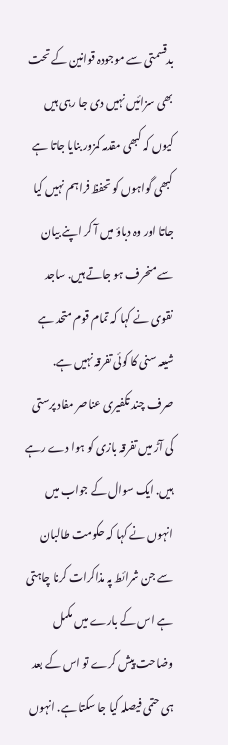بدقسمتی سے موجودہ قوانین کے تحت بھی سزائیں نہیں دی جا رہی ہیں کیوں کہ کبھی مقدمہ کمزور بنایا جاتا ہے کبھی گواہوں کو تحفظ فراہم نہیں کیا جاتا اور وہ دباؤ میں آ کر اپنے بیان سے منحرف ہو جاتے ہیں. ساجد نقوی نے کہا کہ تمام قوم متحد ہے شیعہ سنی کا کوئی تفرقہ نہیں ہے. صرف چند تکفیری عناصر مفاد پرستی کی آڑ میں تفرقہ بازی کو ہوا دے رہے ہیں. ایک سوال کے جواب میں انہوں نے کہا کہ حکومت طالبان سے جن شرائط پہ مذاکرات کرنا چاہتی ہے اس کے بارے میں مکمل وضاحت پیش کرے تو اس کے بعد ہی حتمی فیصلہ کیا جا سکتا ہے. انہوں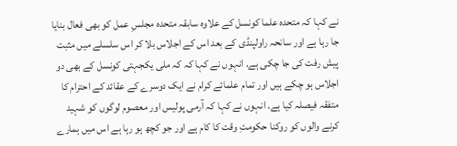نے کہا کہ متحدہ علما کونسل کے علاوہ سابقہ متحدہ مجلسِ عمل کو بھی فعال بنایا جا رہا ہے اور سانحہ راولپنڈی کے بعد اس کے اجلاس بلا کر اس سلسلے میں مثبت پیش رفت کی جا چکی ہے. انہوں نے کہا کہ کہ ملی یکجہتی کونسل کے بھی دو اجلاس ہو چکے ہیں اور تمام علمائے کرام نے ایک دوسرے کے عقائد کے احترام کا متفقہ فیصلہ کیا ہے. انہوں نے کہا کہ آرمی پولیس اور معصوم لوگوں کو شہید کرنے والوں کو روکنا حکومتِ وقت کا کام ہے اور جو کچھ ہو رہا ہے اس میں ہمارے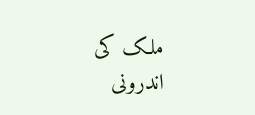ملک کی اندرونی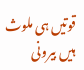قوتیں ہی ملوث ہیں بیرونی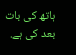ہاتھ کی بات بعد کی ہے.